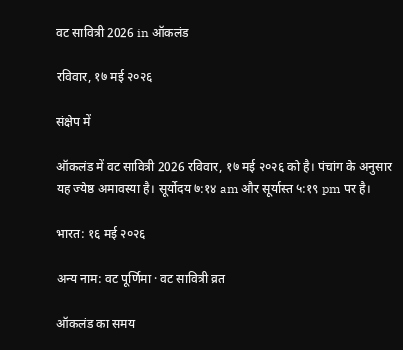वट सावित्री 2026 in ऑकलंड

रविवार, १७ मई २०२६

संक्षेप में

ऑकलंड में वट सावित्री 2026 रविवार, १७ मई २०२६ को है। पंचांग के अनुसार यह ज्येष्ठ अमावस्या है। सूर्योदय ७:१४ am और सूर्यास्त ५:१९ pm पर है।

भारत: १६ मई २०२६

अन्य नाम: वट पूर्णिमा · वट सावित्री व्रत

ऑकलंड का समय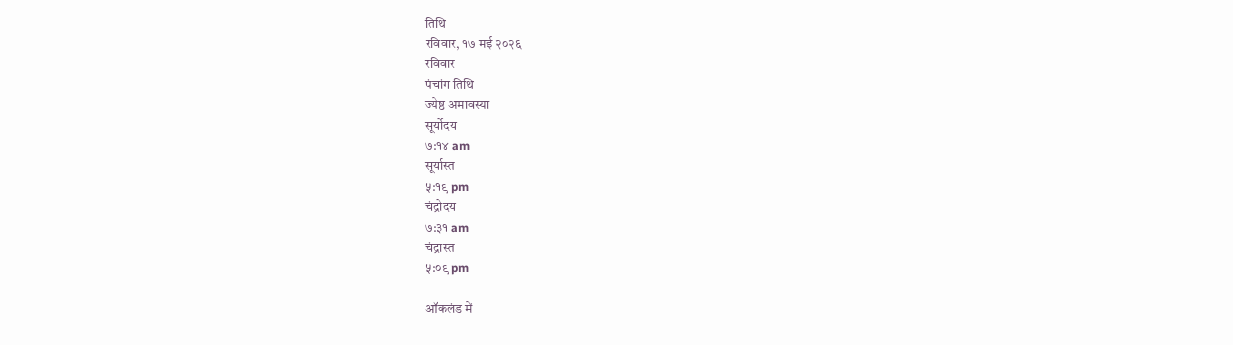तिथि
रविवार, १७ मई २०२६
रविवार
पंचांग तिथि
ज्येष्ठ अमावस्या
सूर्योदय
७:१४ am
सूर्यास्त
५:१९ pm
चंद्रोदय
७:३१ am
चंद्रास्त
५:०९ pm

ऑकलंड में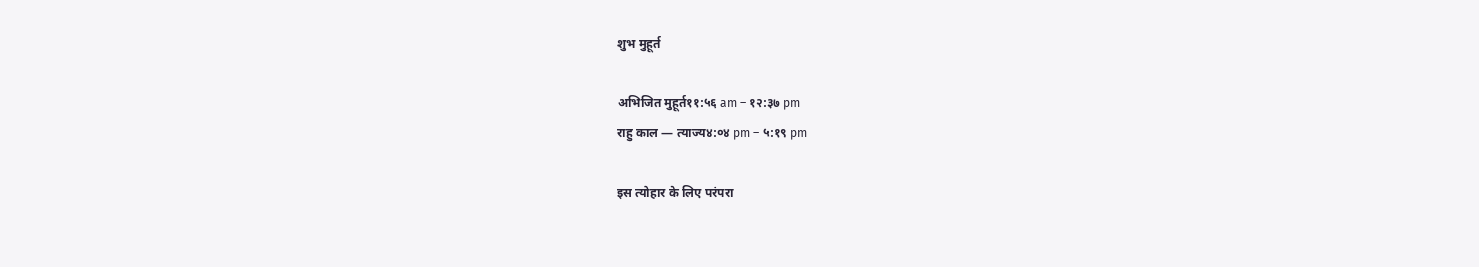शुभ मुहूर्त

अभिजित मुहूर्त११:५६ am – १२:३७ pm
राहु काल — त्याज्य४:०४ pm – ५:१९ pm

इस त्योहार के लिए परंपरा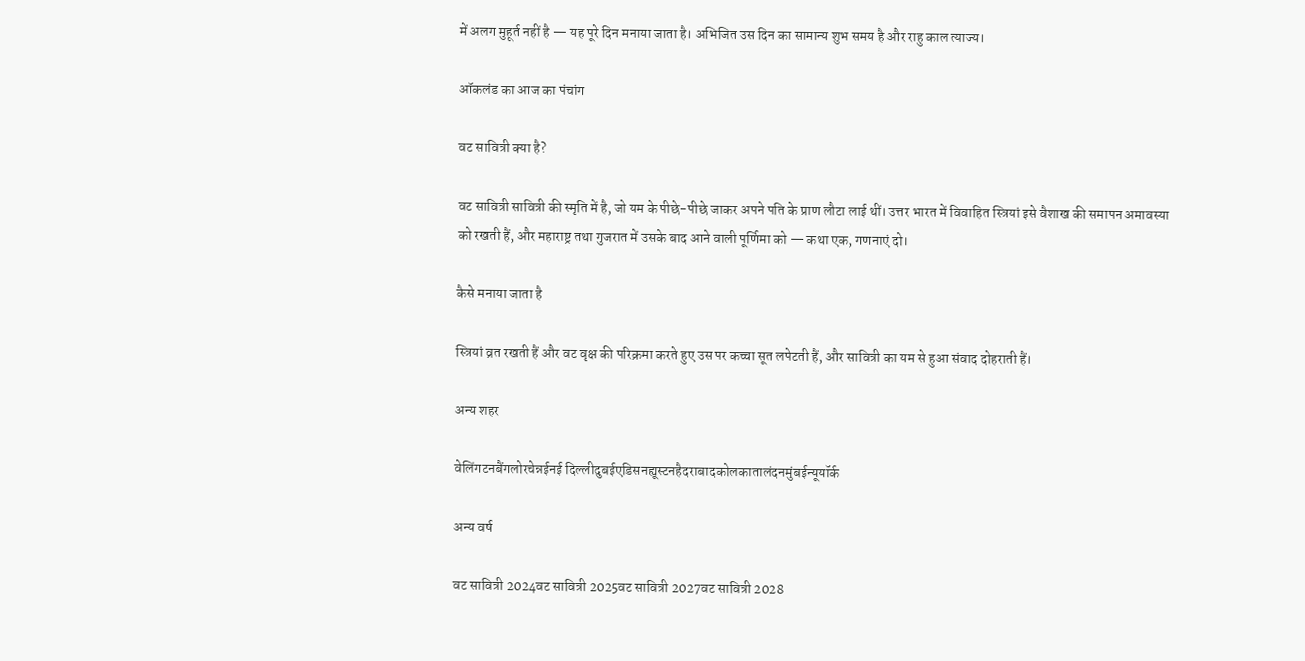में अलग मुहूर्त नहीं है — यह पूरे दिन मनाया जाता है। अभिजित उस दिन का सामान्य शुभ समय है और राहु काल त्याज्य।

ऑकलंड का आज का पंचांग

वट सावित्री क्या है?

वट सावित्री सावित्री की स्मृति में है, जो यम के पीछे-पीछे जाकर अपने पति के प्राण लौटा लाई थीं। उत्तर भारत में विवाहित स्त्रियां इसे वैशाख की समापन अमावस्या को रखती हैं, और महाराष्ट्र तथा गुजरात में उसके बाद आने वाली पूर्णिमा को — कथा एक, गणनाएं दो।

कैसे मनाया जाता है

स्त्रियां व्रत रखती हैं और वट वृक्ष की परिक्रमा करते हुए उस पर कच्चा सूत लपेटती हैं, और सावित्री का यम से हुआ संवाद दोहराती हैं।

अन्य शहर

वेलिंगटनबैंगलोरचेन्नईनई दिल्लीदुबईएडिसनह्यूस्टनहैदराबादकोलकातालंदनमुंबईन्यूयॉर्क

अन्य वर्ष

वट सावित्री 2024वट सावित्री 2025वट सावित्री 2027वट सावित्री 2028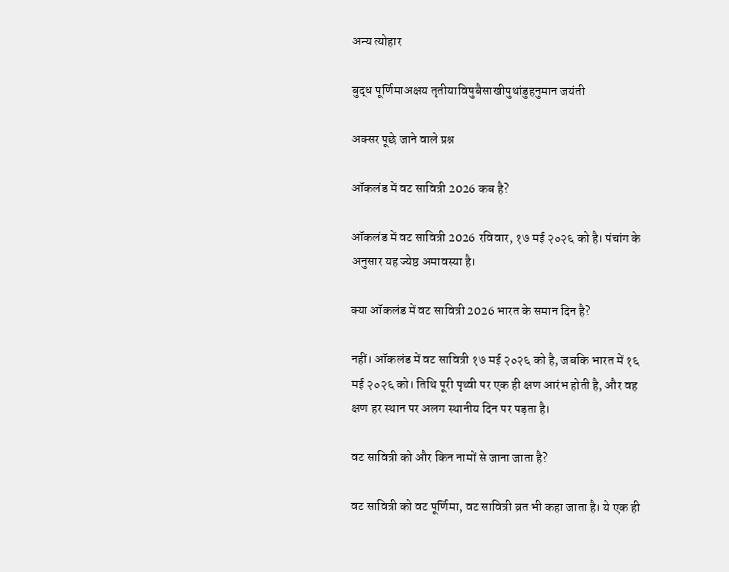अन्य त्योहार

बुद्ध पूर्णिमाअक्षय तृतीयाविषुबैसाखीपुथांडुहनुमान जयंती

अक्सर पूछे जाने वाले प्रश्न

ऑकलंड में वट सावित्री 2026 कब है?

ऑकलंड में वट सावित्री 2026 रविवार, १७ मई २०२६ को है। पंचांग के अनुसार यह ज्येष्ठ अमावस्या है।

क्या ऑकलंड में वट सावित्री 2026 भारत के समान दिन है?

नहीं। ऑकलंड में वट सावित्री १७ मई २०२६ को है, जबकि भारत में १६ मई २०२६ को। तिथि पूरी पृथ्वी पर एक ही क्षण आरंभ होती है, और वह क्षण हर स्थान पर अलग स्थानीय दिन पर पड़ता है।

वट सावित्री को और किन नामों से जाना जाता है?

वट सावित्री को वट पूर्णिमा, वट सावित्री व्रत भी कहा जाता है। ये एक ही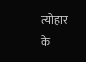त्योहार के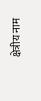क्षेत्रीय नाम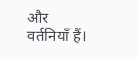और वर्तनियाँ हैं।